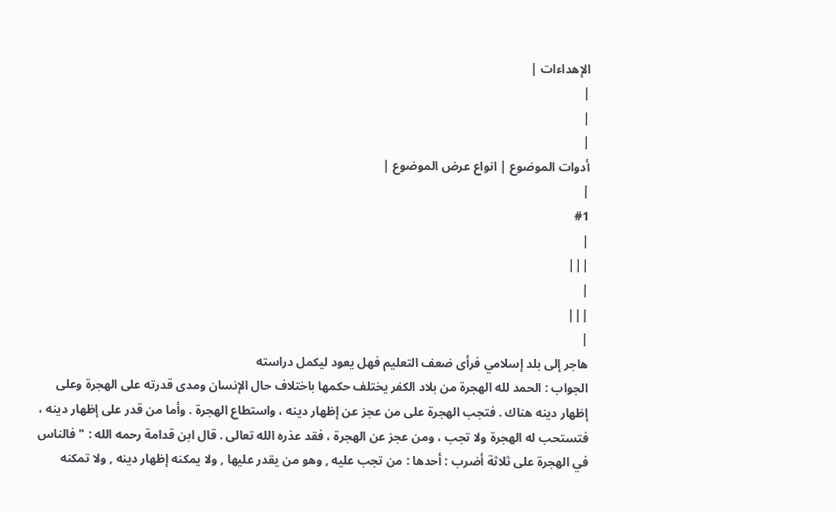الإهداءات |
|
|
|
أدوات الموضوع | انواع عرض الموضوع |
|
#1
|
|||
|
|||
|
هاجر إلى بلد إسلامي فرأى ضعف التعليم فهل يعود ليكمل دراسته
الجواب : الحمد لله الهجرة من بلاد الكفر يختلف حكمها باختلاف حال الإنسان ومدى قدرته على الهجرة وعلى إظهار دينه هناك . فتجب الهجرة على من عجز عن إظهار دينه ، واستطاع الهجرة . وأما من قدر على إظهار دينه ، فتستحب له الهجرة ولا تجب ، ومن عجز عن الهجرة ، فقد عذره الله تعالى . قال ابن قدامة رحمه الله : " فالناس في الهجرة على ثلاثة أضرب : أحدها : من تجب عليه , وهو من يقدر عليها , ولا يمكنه إظهار دينه , ولا تمكنه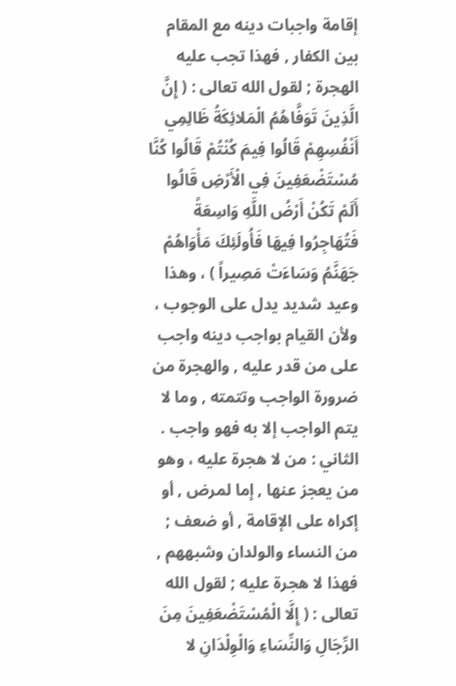إقامة واجبات دينه مع المقام بين الكفار , فهذا تجب عليه الهجرة ; لقول الله تعالى : ( إِنَّ الَّذِينَ تَوَفَّاهُمُ الْمَلائِكَةُ ظَالِمِي أَنْفُسِهِمْ قَالُوا فِيمَ كُنْتُمْ قَالُوا كُنَّا مُسْتَضْعَفِينَ فِي الْأَرْضِ قَالُوا أَلَمْ تَكُنْ أَرْضُ اللَّهِ وَاسِعَةً فَتُهَاجِرُوا فِيهَا فَأُولَئِكَ مَأْوَاهُمْ جَهَنَّمُ وَسَاءَتْ مَصِيراً ) ، وهذا وعيد شديد يدل على الوجوب ، ولأن القيام بواجب دينه واجب على من قدر عليه , والهجرة من ضرورة الواجب وتتمته , وما لا يتم الواجب إلا به فهو واجب . الثاني : من لا هجرة عليه ، وهو من يعجز عنها , إما لمرض , أو إكراه على الإقامة , أو ضعف ; من النساء والولدان وشبههم , فهذا لا هجرة عليه ; لقول الله تعالى : ( إِلَّا الْمُسْتَضْعَفِينَ مِنَ الرِّجَالِ وَالنِّسَاءِ وَالْوِلْدَانِ لا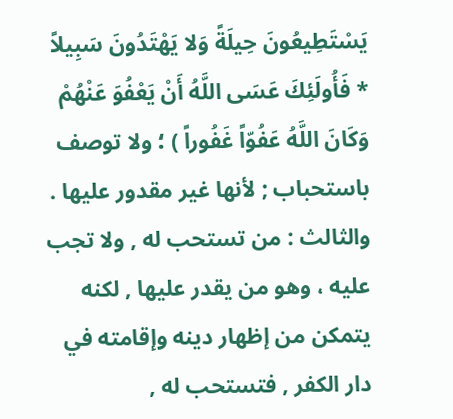يَسْتَطِيعُونَ حِيلَةً وَلا يَهْتَدُونَ سَبِيلاً * فَأُولَئِكَ عَسَى اللَّهُ أَنْ يَعْفُوَ عَنْهُمْ وَكَانَ اللَّهُ عَفُوّاً غَفُوراً ) ؛ ولا توصف باستحباب ; لأنها غير مقدور عليها . والثالث : من تستحب له , ولا تجب عليه ، وهو من يقدر عليها , لكنه يتمكن من إظهار دينه وإقامته في دار الكفر , فتستحب له ,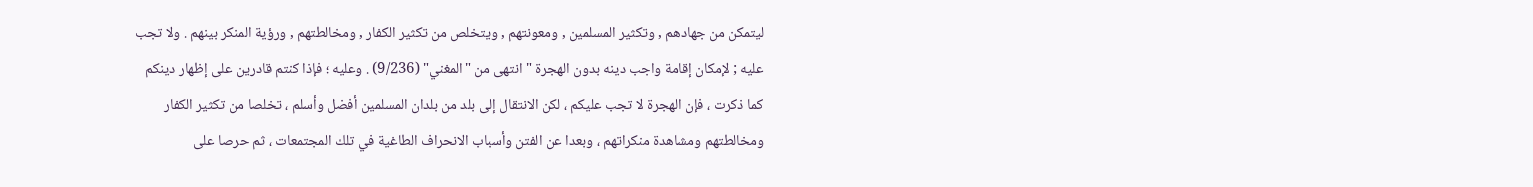ليتمكن من جهادهم , وتكثير المسلمين , ومعونتهم , ويتخلص من تكثير الكفار , ومخالطتهم , ورؤية المنكر بينهم . ولا تجب عليه ; لإمكان إقامة واجب دينه بدون الهجرة " انتهى من "المغني" (9/236) . وعليه ؛ فإذا كنتم قادرين على إظهار دينكم كما ذكرت ، فإن الهجرة لا تجب عليكم ، لكن الانتقال إلى بلد من بلدان المسلمين أفضل وأسلم ، تخلصا من تكثير الكفار ومخالطتهم ومشاهدة منكراتهم ، وبعدا عن الفتن وأسباب الانحراف الطاغية في تلك المجتمعات ، ثم حرصا على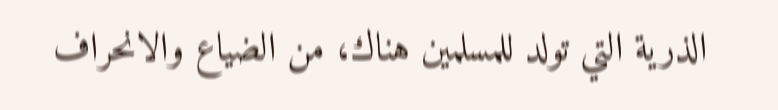الذرية التي تولد للمسلمين هناك، من الضياع والانحراف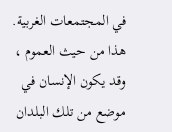في المجتمعات الغربية. هذا من حيث العموم ، وقد يكون الإنسان في موضع من تلك البلدان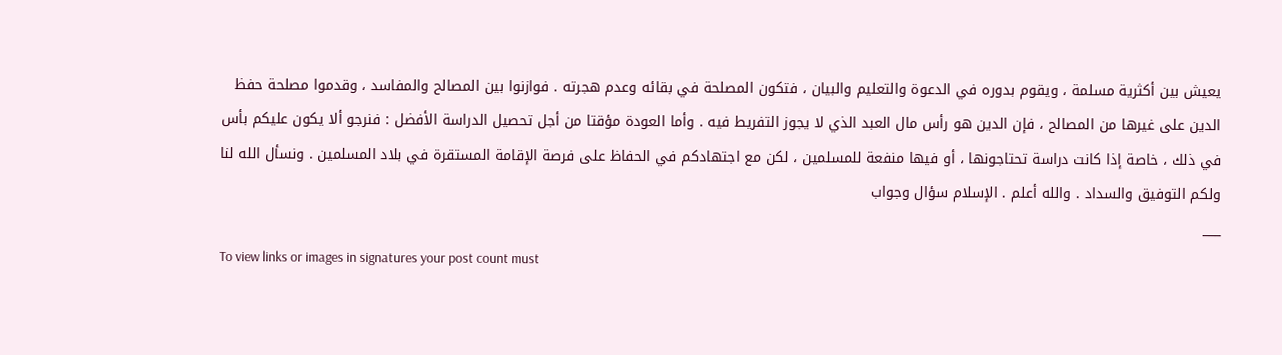يعيش بين أكثرية مسلمة ، ويقوم بدوره في الدعوة والتعليم والبيان ، فتكون المصلحة في بقائه وعدم هجرته . فوازنوا بين المصالح والمفاسد ، وقدموا مصلحة حفظ الدين على غيرها من المصالح ، فإن الدين هو رأس مال العبد الذي لا يجوز التفريط فيه . وأما العودة مؤقتا من أجل تحصيل الدراسة الأفضل : فنرجو ألا يكون عليكم بأس في ذلك ، خاصة إذا كانت دراسة تحتاجونها ، أو فيها منفعة للمسلمين ، لكن مع اجتهادكم في الحفاظ على فرصة الإقامة المستقرة في بلاد المسلمين . ونسأل الله لنا ولكم التوفيق والسداد . والله أعلم . الإسلام سؤال وجواب
___
To view links or images in signatures your post count must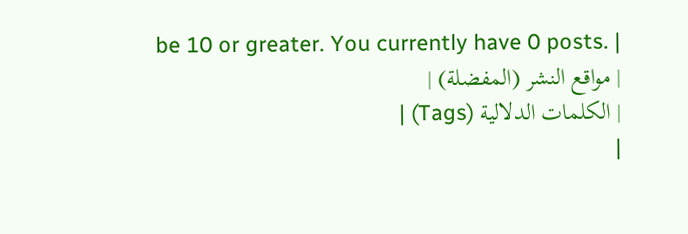be 10 or greater. You currently have 0 posts. |
| مواقع النشر (المفضلة) |
| الكلمات الدلالية (Tags) |
|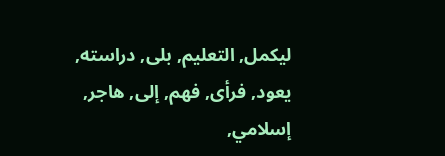ليكمل, التعليم, بلى, دراسته, يعود, فرأى, فهم, إلى, هاجر, إسلامي,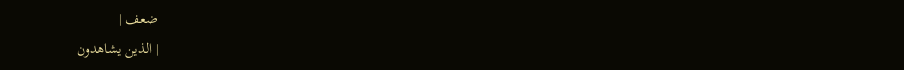ضعف |
| الذين يشاهدون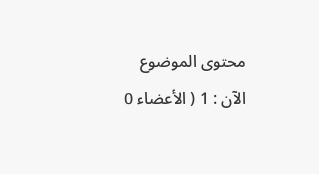محتوى الموضوع الآن : 1 ( الأعضاء 0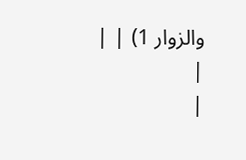والزوار 1) | |
|
|